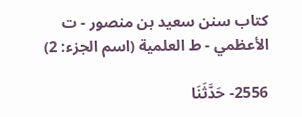كتاب سنن سعيد بن منصور - ت الأعظمي - ط العلمية (اسم الجزء: 2)

2556- حَدَّثَنَا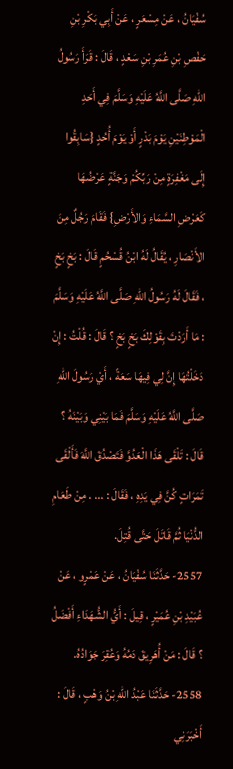سُفْيَانُ ، عَنْ مِسْعَرٍ ، عَنْ أَبِي بَكْرِ بْنِ حَفْصِ بْنِ عُمَرِ بْنِ سَعْدٍ ، قَالَ : قَرَأَ رَسُولُ اللهِ صَلَّى اللَّهُ عَلَيْهِ وَسَلَّمَ فِي أَحَدِ الْمَوْطِنَيْنِ يَوْمَ بَدْرٍ أَوْ يَوْمَ أُحُدٍ {سَابِقُوا إِلَى مَغْفِرَةٍ مِنْ رَبِّكُمْ وَجَنَّةٍ عَرْضُهَا كَعَرْضِ السَّمَاءِ وَالأَرْضِ} فَقَامَ رَجُلٌ مِنَ الأَنْصَارِ ، يُقَالُ لَهُ ابْنُ قُسْحُمٍ قَالَ : بَخٍ بَخٍ ، فَقَالَ لَهُ رَسُولُ اللهِ صَلَّى اللَّهُ عَلَيْهِ وَسَلَّمَ : مَا أَرَدْتَ بِقَوْلِكَ بَخٍ بَخٍ ؟ قَالَ : قُلْتُ : إِنْ دَخَلْتُهَا إِنَّ لِي فِيهَا سَعَةً ، أَيْ رَسُولَ اللهِ صَلَّى اللَّهُ عَلَيْهِ وَسَلَّمَ فَمَا بَيْنِي وَبَيْنَهُ ؟ قَالَ : تَلْقَى هَذَا الْعَدُوَّ فَتَصْدُقَ اللَّهَ فَأَلْقَى تَمَرَاتٍ كُنَّ فِي يَدِهِ ، فَقَالَ : ... . مِنْ طَعَامِ الدُّنْيَا ثُمَّ قَاتَلَ حَتَّى قُتِلَ.
2557- حَدَّثَنَا سُفْيَانُ ، عَنْ عَمْرٍو ، عَنْ عُبَيْدِ بْنِ عُمَيْرٍ ، قِيلَ : أَيُّ الشُّهَدَاءِ أَفْضَلُ ؟ قَالَ : مَنْ أُهَرِيقَ دَمُهُ وَعُقِرَ جَوَادُهُ.
2558- حَدَّثَنَا عَبْدُ اللهِ بْنُ وَهْبٍ ، قَالَ : أَخْبَرَنِي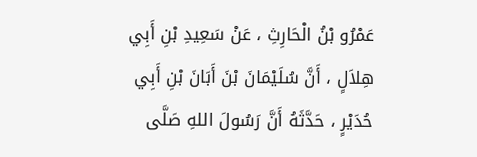عَمْرُو بْنُ الْحَارِثِ ، عَنْ سَعِيدِ بْنِ أَبِي هِلاَلٍ ، أَنَّ سُلَيْمَانَ بْنَ أَبَانَ بْنِ أَبِي حُدَيْرٍ ، حَدَّثَهُ أَنَّ رَسُولَ اللهِ صَلَّى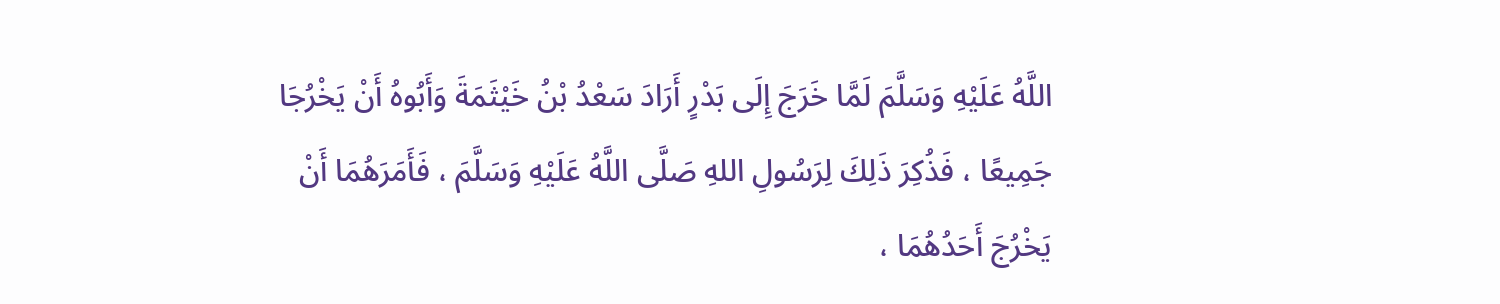اللَّهُ عَلَيْهِ وَسَلَّمَ لَمَّا خَرَجَ إِلَى بَدْرٍ أَرَادَ سَعْدُ بْنُ خَيْثَمَةَ وَأَبُوهُ أَنْ يَخْرُجَا جَمِيعًا ، فَذُكِرَ ذَلِكَ لِرَسُولِ اللهِ صَلَّى اللَّهُ عَلَيْهِ وَسَلَّمَ ، فَأَمَرَهُمَا أَنْ يَخْرُجَ أَحَدُهُمَا ،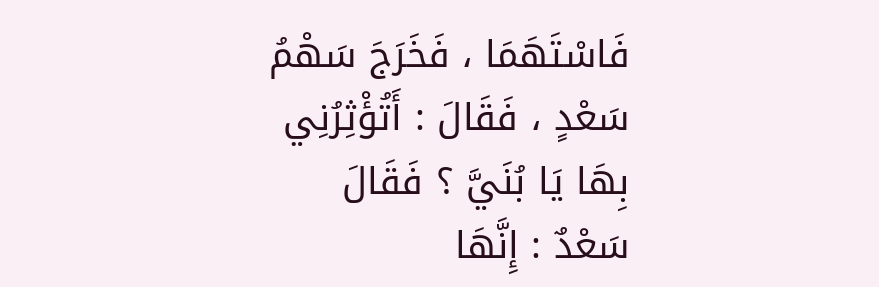فَاسْتَهَمَا ، فَخَرَجَ سَهْمُ سَعْدٍ ، فَقَالَ : أَتُؤْثِرُنِي بِهَا يَا بُنَيَّ ؟ فَقَالَ سَعْدٌ : إِنَّهَا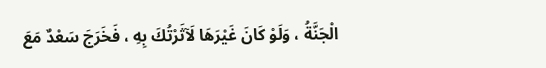الْجَنَّةُ ، وَلَوْ كَانَ غَيْرَهَا لَآثَرْتُكَ بِهِ ، فَخَرَجَ سَعْدٌ مَعَ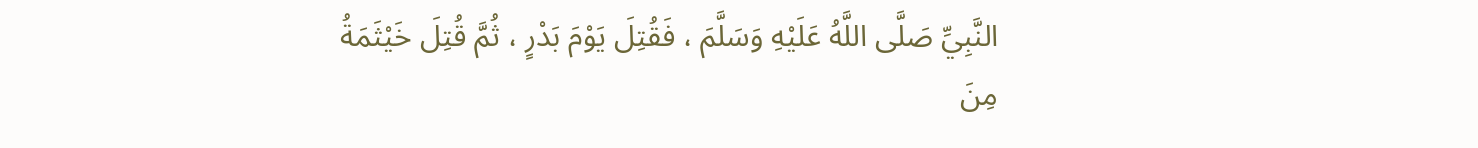النَّبِيِّ صَلَّى اللَّهُ عَلَيْهِ وَسَلَّمَ ، فَقُتِلَ يَوْمَ بَدْرٍ ، ثُمَّ قُتِلَ خَيْثَمَةُ مِنَ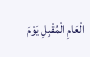الْعَامِ الْمُقْبِلِ يَوْمَ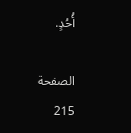أُحُدٍ.

الصفحة 215